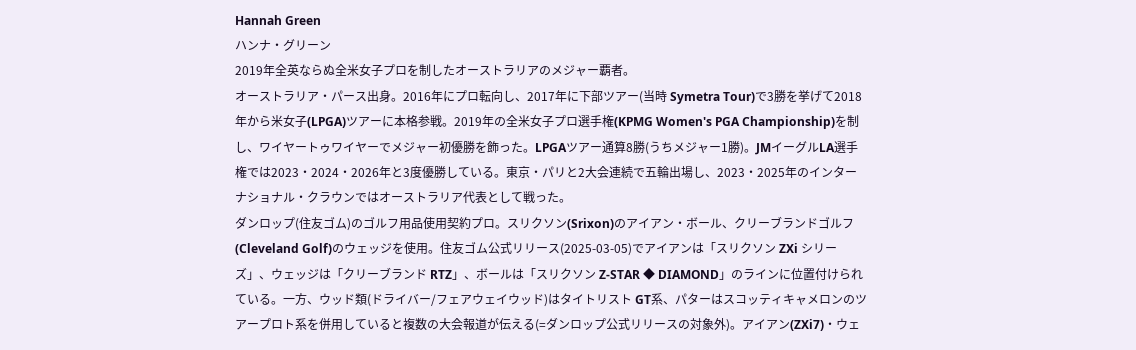Hannah Green
ハンナ・グリーン
2019年全英ならぬ全米女子プロを制したオーストラリアのメジャー覇者。
オーストラリア・パース出身。2016年にプロ転向し、2017年に下部ツアー(当時 Symetra Tour)で3勝を挙げて2018年から米女子(LPGA)ツアーに本格参戦。2019年の全米女子プロ選手権(KPMG Women's PGA Championship)を制し、ワイヤートゥワイヤーでメジャー初優勝を飾った。LPGAツアー通算8勝(うちメジャー1勝)。JMイーグルLA選手権では2023・2024・2026年と3度優勝している。東京・パリと2大会連続で五輪出場し、2023・2025年のインターナショナル・クラウンではオーストラリア代表として戦った。
ダンロップ(住友ゴム)のゴルフ用品使用契約プロ。スリクソン(Srixon)のアイアン・ボール、クリーブランドゴルフ(Cleveland Golf)のウェッジを使用。住友ゴム公式リリース(2025-03-05)でアイアンは「スリクソン ZXi シリーズ」、ウェッジは「クリーブランド RTZ」、ボールは「スリクソン Z-STAR ◆ DIAMOND」のラインに位置付けられている。一方、ウッド類(ドライバー/フェアウェイウッド)はタイトリスト GT系、パターはスコッティキャメロンのツアープロト系を併用していると複数の大会報道が伝える(=ダンロップ公式リリースの対象外)。アイアン(ZXi7)・ウェ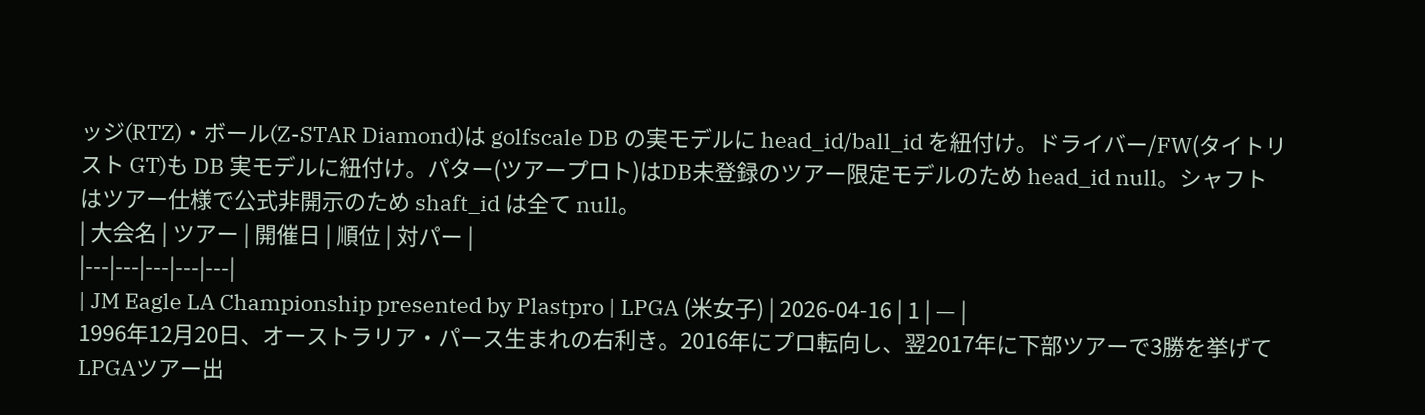ッジ(RTZ)・ボール(Z-STAR Diamond)は golfscale DB の実モデルに head_id/ball_id を紐付け。ドライバー/FW(タイトリスト GT)も DB 実モデルに紐付け。パター(ツアープロト)はDB未登録のツアー限定モデルのため head_id null。シャフトはツアー仕様で公式非開示のため shaft_id は全て null。
| 大会名 | ツアー | 開催日 | 順位 | 対パー |
|---|---|---|---|---|
| JM Eagle LA Championship presented by Plastpro | LPGA (米女子) | 2026-04-16 | 1 | — |
1996年12月20日、オーストラリア・パース生まれの右利き。2016年にプロ転向し、翌2017年に下部ツアーで3勝を挙げてLPGAツアー出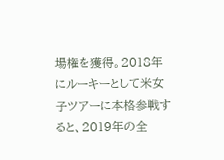場権を獲得。2018年にルーキーとして米女子ツアーに本格参戦すると、2019年の全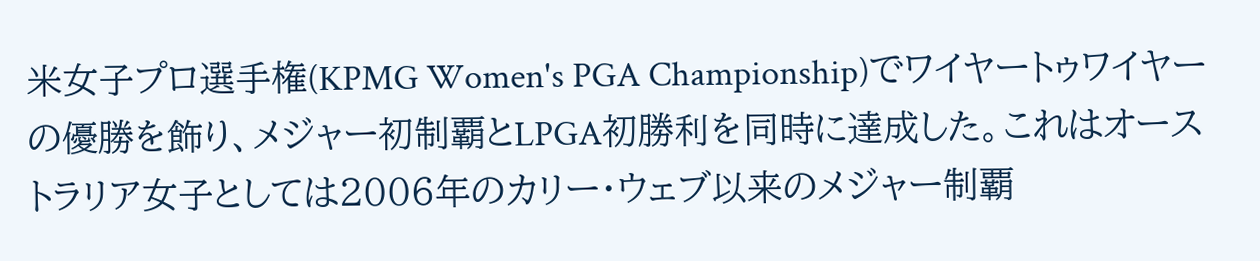米女子プロ選手権(KPMG Women's PGA Championship)でワイヤートゥワイヤーの優勝を飾り、メジャー初制覇とLPGA初勝利を同時に達成した。これはオーストラリア女子としては2006年のカリー・ウェブ以来のメジャー制覇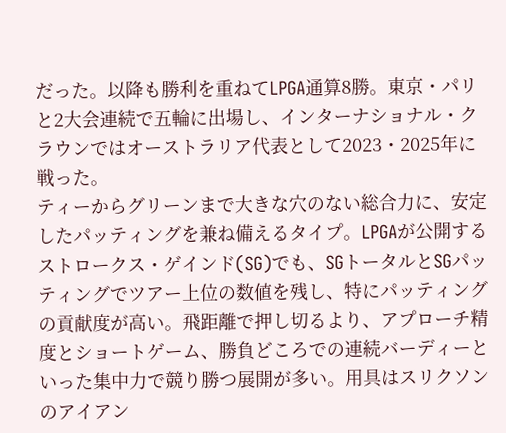だった。以降も勝利を重ねてLPGA通算8勝。東京・パリと2大会連続で五輪に出場し、インターナショナル・クラウンではオーストラリア代表として2023・2025年に戦った。
ティーからグリーンまで大きな穴のない総合力に、安定したパッティングを兼ね備えるタイプ。LPGAが公開するストロークス・ゲインド(SG)でも、SGトータルとSGパッティングでツアー上位の数値を残し、特にパッティングの貢献度が高い。飛距離で押し切るより、アプローチ精度とショートゲーム、勝負どころでの連続バーディーといった集中力で競り勝つ展開が多い。用具はスリクソンのアイアン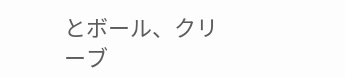とボール、クリーブ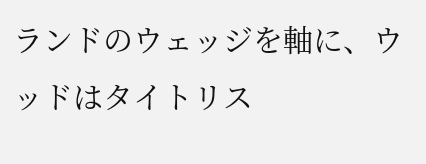ランドのウェッジを軸に、ウッドはタイトリス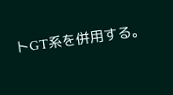トGT系を併用する。